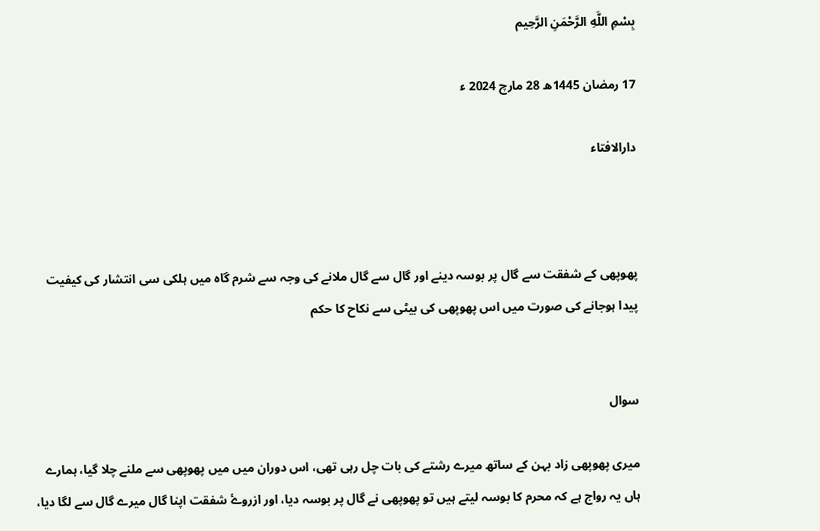بِسْمِ اللَّهِ الرَّحْمَنِ الرَّحِيم

17 رمضان 1445ھ 28 مارچ 2024 ء

دارالافتاء



پھوپھی کے شفقت سے گال پر بوسہ دینے اور گال سے گال ملانے کی وجہ سے شرم گاہ میں ہلکی سی انتشار کی کیفیت پیدا ہوجانے کی صورت میں اس پھوپھی کی بیٹی سے نکاح کا حکم


سوال

میری پھوپھی زاد بہن کے ساتھ میرے رشتے کی بات چل رہی تھی، اس دوران میں میں پھوپھی سے ملنے چلا گیا، ہمارے ہاں یہ رواج ہے کہ محرم کا بوسہ لیتے ہیں تو پھوپھی نے گال پر بوسہ دیا، اور ازروۓ شفقت اپنا گال میرے گال سے لگا دیا،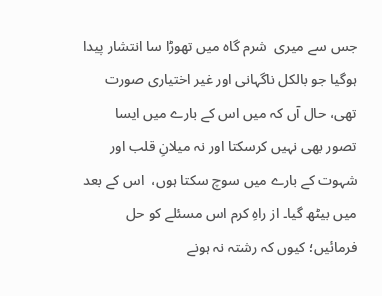جس سے میری  شرم گاہ میں تھوڑا سا انتشار پیدا ہوگیا جو بالکل ناگہانی اور غیر اختیاری صورت تھی، حال آں کہ میں اس کے بارے میں ایسا تصور بھی نہیں کرسکتا اور نہ میلانِ قلب اور شہوت کے بارے میں سوچ سکتا ہوں،  اس کے بعد میں بیٹھ گیا۔ از راہِ کرم اس مسئلے کو حل فرمائیں؛ کیوں کہ رشتہ نہ ہونے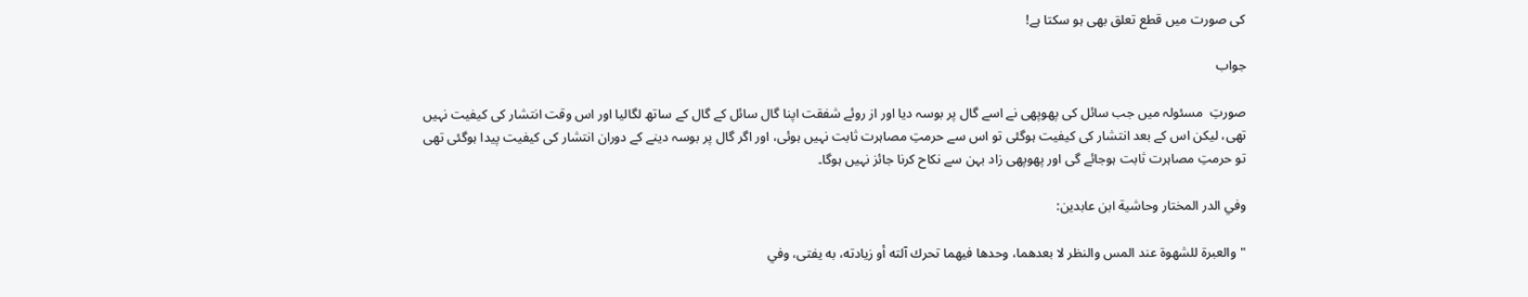کی صورت میں قطع تعلق بھی ہو سکتا ہے!

جواب

صورتِ  مسئولہ میں جب سائل کی پھوپھی نے اسے گال پر بوسہ دیا اور از روئے شفقت اپنا گال سائل کے گال کے ساتھ لگالیا اور اس وقت انتشار کی کیفیت نہیں تھی، لیکن اس کے بعد انتشار کی کیفیت ہوگئی تو اس سے حرمتِ مصاہرت ثابت نہیں ہوئی، اور اگر گال پر بوسہ دینے کے دوران انتشار کی کیفیت پیدا ہوگئی تھی تو حرمتِ مصاہرت ثابت ہوجائے گی اور پھوپھی زاد بہن سے نکاح کرنا جائز نہیں ہوگا۔

وفي الدر المختار وحاشية ابن عابدين:

"والعبرة للشهوة عند المس والنظر لا بعدهما، وحدها فيهما تحرك آلته أو زيادته، به يفتى، وفي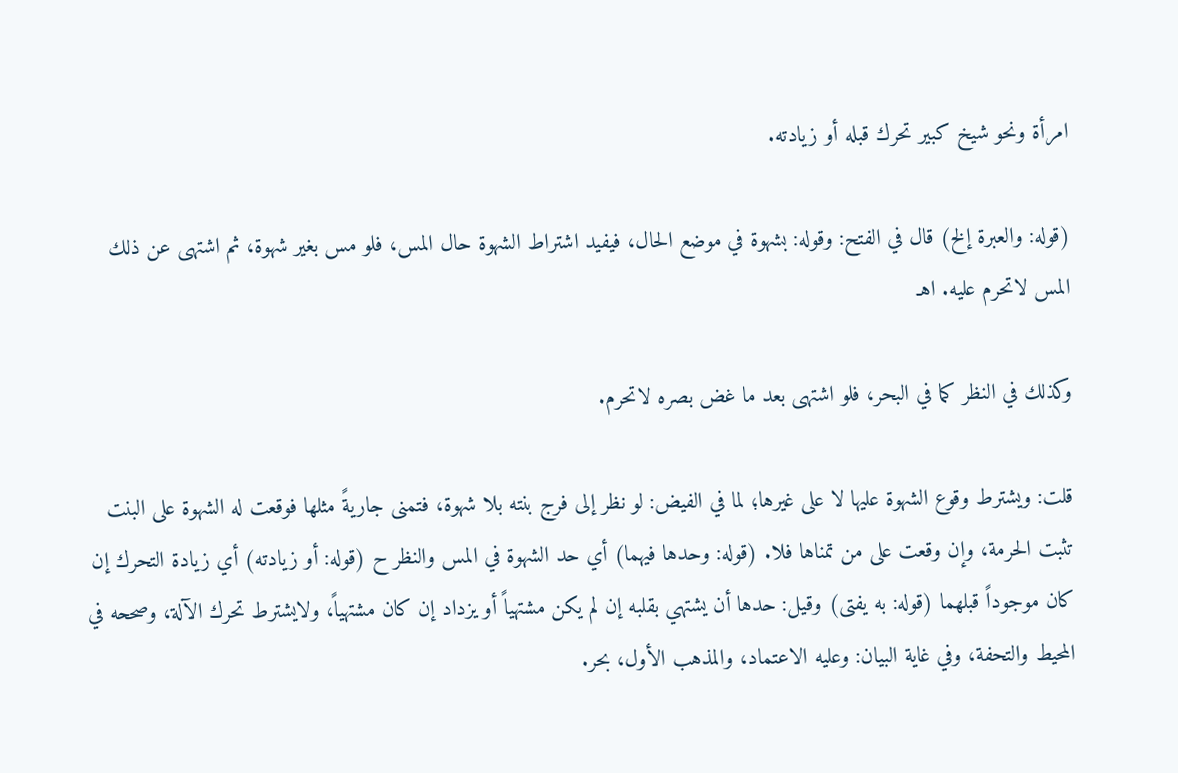امرأة ونحو شيخ كبير تحرك قبله أو زيادته.

(قوله: والعبرة إلخ) قال في الفتح: وقوله: بشهوة في موضع الحال، فيفيد اشتراط الشهوة حال المس، فلو مس بغير شهوة، ثم اشتهى عن ذلك المس لاتحرم عليه. اهـ

وكذلك في النظر كما في البحر، فلو اشتهى بعد ما غض بصره لاتحرم.

قلت: ويشترط وقوع الشهوة عليها لا على غيرها؛ لما في الفيض: لو نظر إلى فرج بنته بلا شهوة، فتمنى جاريةً مثلها فوقعت له الشهوة على البنت تثبت الحرمة، وإن وقعت على من تمناها فلا. (قوله: وحدها فيهما) أي حد الشهوة في المس والنظر ح (قوله: أو زيادته) أي زيادة التحرك إن كان موجوداً قبلهما (قوله: به يفتى) وقيل: حدها أن يشتهي بقلبه إن لم يكن مشتهياً أو يزداد إن كان مشتهياً، ولايشترط تحرك الآلة، وصححه في المحيط والتحفة، وفي غاية البيان: وعليه الاعتماد، والمذهب الأول، بحر.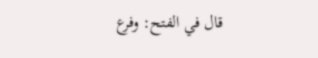قال في الفتح: وفرع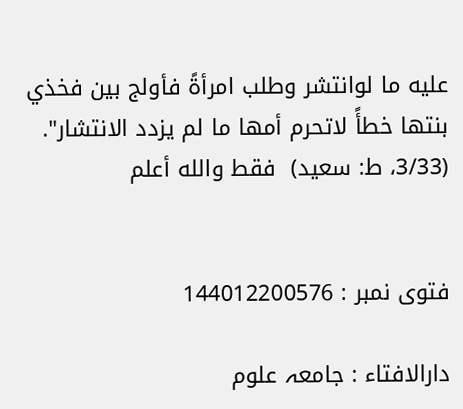عليه ما لوانتشر وطلب امرأةً فأولج بين فخذي بنتها خطأً لاتحرم أمها ما لم يزدد الانتشار". (3/33، ط: سعيد)  فقط والله أعلم


فتوی نمبر : 144012200576

دارالافتاء : جامعہ علوم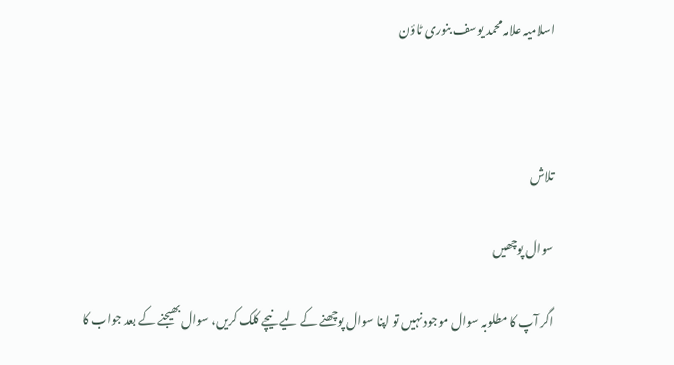اسلامیہ علامہ محمد یوسف بنوری ٹاؤن



تلاش

سوال پوچھیں

اگر آپ کا مطلوبہ سوال موجود نہیں تو اپنا سوال پوچھنے کے لیے نیچے کلک کریں، سوال بھیجنے کے بعد جواب کا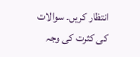انتظار کریں۔ سوالات کی کثرت کی وجہ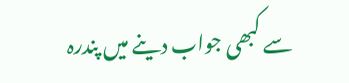سے کبھی جواب دینے میں پندرہ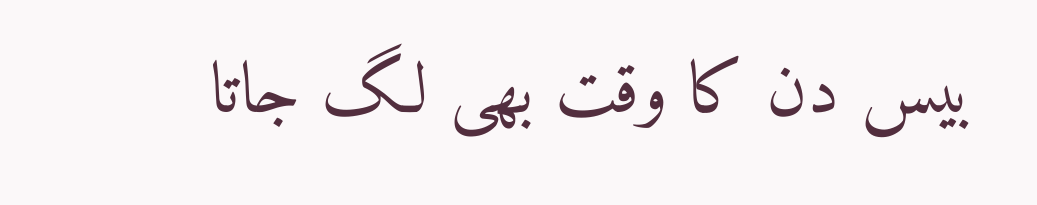بیس دن کا وقت بھی لگ جاتا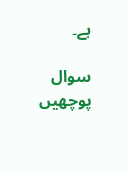ہے۔

سوال پوچھیں